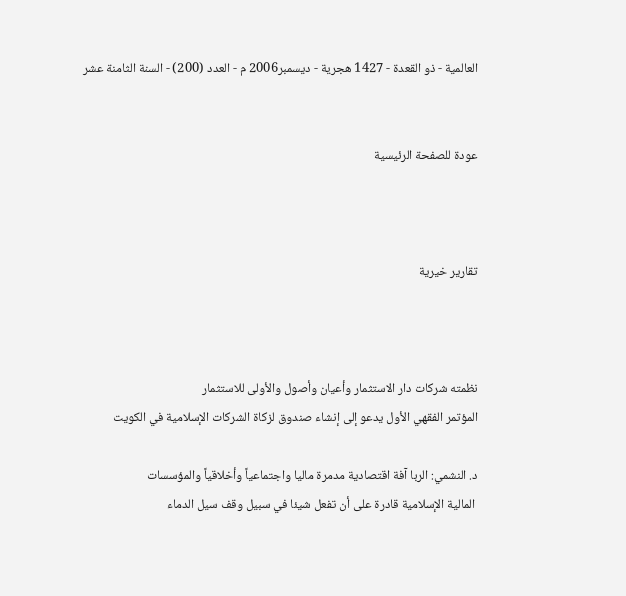العالمية - ذو القعدة - 1427 هجرية - ديسمبر2006 م - العدد (200) - السنة الثامنة عشر


عودة للصفحة الرئيسية



تقارير خيرية



نظمته شركات دار الاستثمار وأعيان وأصول والأولى للاستثمار
المؤتمر الفقهي الأول يدعو إلى إنشاء صندوق لزكاة الشركات الإسلامية في الكويت

د. النشمي: الربا آفة اقتصادية مدمرة ماليا واجتماعياً وأخلاقياً والمؤسسات
 المالية الإسلامية قادرة على أن تفعل شيئا في سبيل وقف سيل الدماء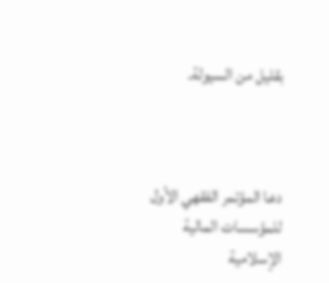بقليل من السيولة.



دعا المؤتمر الفقهي الأول للمؤسسات المالية الإسلامية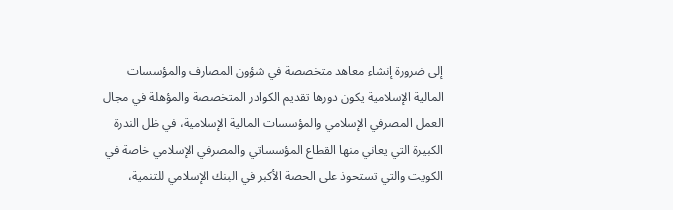إلى ضرورة إنشاء معاهد متخصصة في شؤون المصارف والمؤسسات المالية الإسلامية يكون دورها تقديم الكوادر المتخصصة والمؤهلة في مجال العمل المصرفي الإسلامي والمؤسسات المالية الإسلامية، في ظل الندرة الكبيرة التي يعاني منها القطاع المؤسساتي والمصرفي الإسلامي خاصة في الكويت والتي تستحوذ على الحصة الأكبر في البنك الإسلامي للتنمية،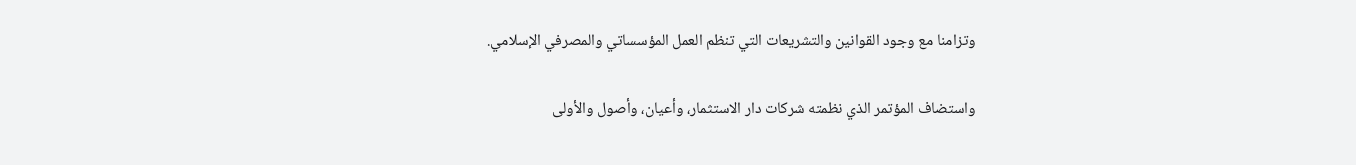وتزامنا مع وجود القوانين والتشريعات التي تنظم العمل المؤسساتي والمصرفي الإسلامي.

واستضاف المؤتمر الذي نظمته شركات دار الاستثمار، وأعيان، وأصول والأولى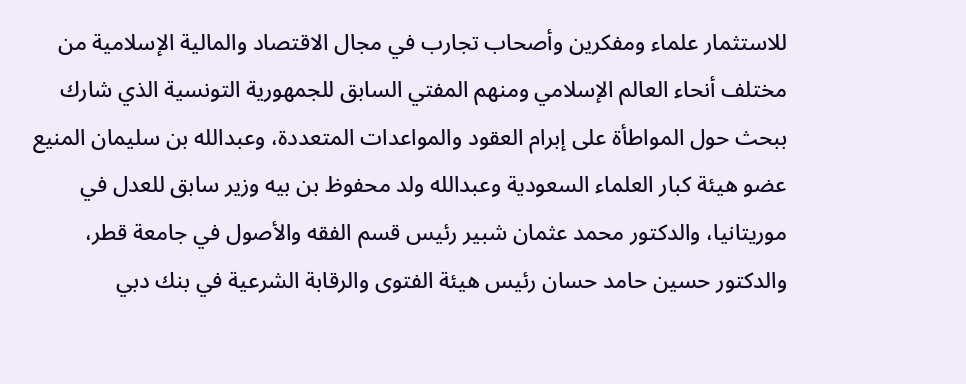للاستثمار علماء ومفكرين وأصحاب تجارب في مجال الاقتصاد والمالية الإسلامية من مختلف أنحاء العالم الإسلامي ومنهم المفتي السابق للجمهورية التونسية الذي شارك ببحث حول المواطأة على إبرام العقود والمواعدات المتعددة، وعبدالله بن سليمان المنيع عضو هيئة كبار العلماء السعودية وعبدالله ولد محفوظ بن بيه وزير سابق للعدل في موريتانيا، والدكتور محمد عثمان شبير رئيس قسم الفقه والأصول في جامعة قطر، والدكتور حسين حامد حسان رئيس هيئة الفتوى والرقابة الشرعية في بنك دبي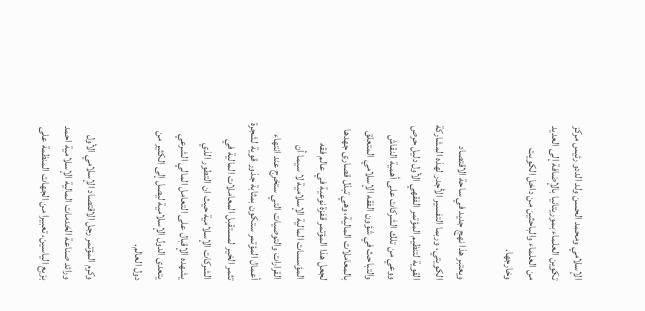الإسلامي ومحمد الحسن ولد الددو رئيس مركز تكوين العلماء بموريتانيا بالإضافة إلى العديد من العلماء والباحثين من داخل الكويت وخارجها.

ويعتبر هذا نهج جديد في ساحة الاقتصاد الكويتي، وربما التفسير الأجدر لهذه المشاركة القوية لتنظيم المؤتمر الفقهي الأول دليل حرص ووعي من تلك الشركات على أهمية النقاش والتباحث في شؤون الفقه الإسلامي المتعلق بالمعاملات المالية، وهي تبذل قصارى جهدها لجعل هذا المؤتمر قفزة نوعية في عالم فقه المؤسسات المالية الإسلامية لا سيما أن القرارات والتوصيات التي ستخرج عند انتهاء أعمال المؤتمر ستكون بمثابة جذور قوية لشجرة تثمر الخير لمستقبل المعاملات المالية في الشركات الإسلامية حيث ان التطور الذي يشهده الإقبال على التعامل المالي الشرعي يتعدى الدول الإسلامية ليصل إلى الكثير من دول العالم.

وكرم المؤتمر رجل الاقتصاد الإسلامي الأول ورائد صناعة الخدمات المالية الإسلامية احمد بزيع الياسين، تعبيرا من الجهات المنظمة على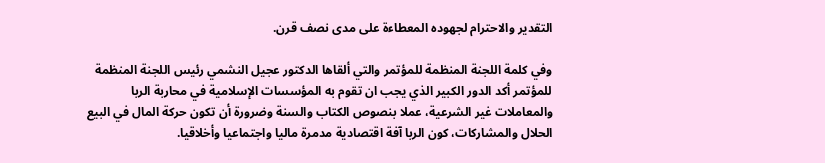التقدير والاحترام لجهوده المعطاءة على مدى نصف قرن.

وفي كلمة اللجنة المنظمة للمؤتمر والتي ألقاها الدكتور عجيل النشمي رئيس اللجنة المنظمة للمؤتمر أكد الدور الكبير الذي يجب ان تقوم به المؤسسات الإسلامية في محاربة الربا والمعاملات غير الشرعية، عملا بنصوص الكتاب والسنة وضرورة أن تكون حركة المال في البيع الحلال والمشاركات، كون الربا آفة اقتصادية مدمرة ماليا واجتماعيا وأخلاقيا.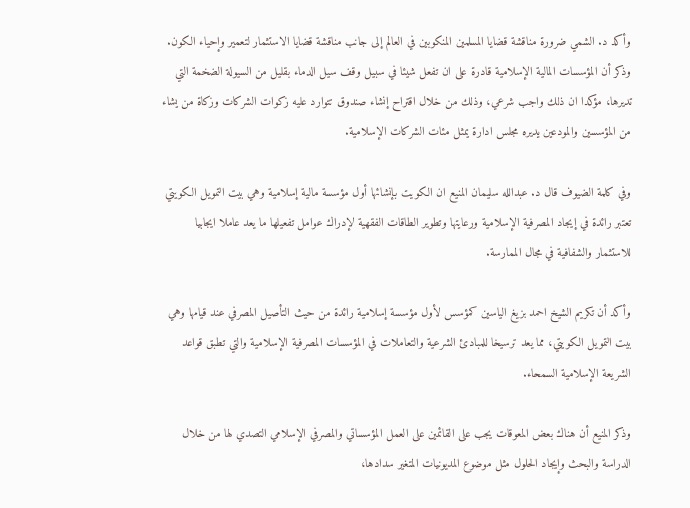وأكد د. الشمي ضرورة مناقشة قضايا المسلمين المنكوبين في العالم إلى جانب مناقشة قضايا الاستثمار لتعمير وإحياء الكون. وذكر أن المؤسسات المالية الإسلامية قادرة على ان تفعل شيئا في سبيل وقف سيل الدماء بقليل من السيولة الضخمة التي تديرها، مؤكدا ان ذلك واجب شرعي، وذلك من خلال اقتراح إنشاء صندوق تتوارد عليه زكوات الشركات وزكاة من يشاء من المؤسسين والمودعين يديره مجلس ادارة يمثل مئات الشركات الإسلامية.

وفي كلمة الضيوف قال د. عبدالله سليمان المنيع ان الكويت بإنشائها أول مؤسسة مالية إسلامية وهي بيت التمويل الكويتي تعتبر رائدة في إيجاد المصرفية الإسلامية ورعايتها وتطوير الطاقات الفقهية لإدراك عوامل تفعيلها ما يعد عاملا ايجابيا للاستثمار والشفافية في مجال الممارسة.

وأكد أن تكريم الشيخ احمد بزيغ الياسين كمؤسس لأول مؤسسة إسلامية رائدة من حيث التأصيل المصرفي عند قيامها وهي بيت التمويل الكويتي، مما يعد ترسيخا للمبادئ الشرعية والتعاملات في المؤسسات المصرفية الإسلامية والتي تطبق قواعد الشريعة الإسلامية السمحاء.

وذكر المنيع أن هناك بعض المعوقات يجب على القائمين على العمل المؤسساتي والمصرفي الإسلامي التصدي لها من خلال الدراسة والبحث وإيجاد الحلول مثل موضوع المديونيات المتغير سدادها،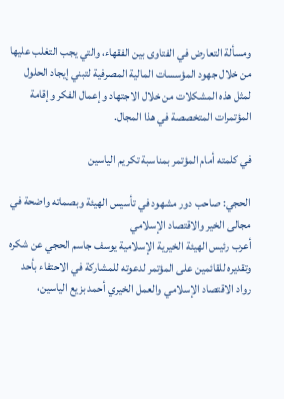ومسألة التعارض في الفتاوى بين الفقهاء، والتي يجب التغلب عليها من خلال جهود المؤسسات المالية المصرفية لتبني إيجاد الحلول لمثل هذه المشكلات من خلال الاجتهاد وإعمال الفكر وإقامة المؤتمرات المتخصصة في هذا المجال.

في كلمته أمام المؤتمر بمناسبة تكريم الياسين

الحجي: صاحب دور مشهود في تأسيس الهيئة وبصماته واضحة في مجالى الخير والاقتصاد الإسلامي
أعرب رئيس الهيئة الخيرية الإسلامية يوسف جاسم الحجي عن شكره وتقديره للقائمين على المؤتمر لدعوته للمشاركة في الاحتفاء بأحد رواد الاقتصاد الإسلامي والعمل الخيري أحمد بزيع الياسين،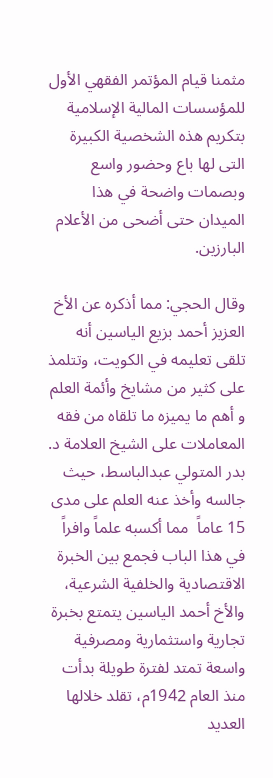مثمنا قيام المؤتمر الفقهي الأول للمؤسسات المالية الإسلامية بتكريم هذه الشخصية الكبيرة التى لها باع وحضور واسع وبصمات واضحة في هذا الميدان حتى أضحى من الأعلام البارزين.

وقال الحجي: مما أذكره عن الأخ العزيز أحمد بزيع الياسين أنه تلقى تعليمه في الكويت، وتتلمذ على كثير من مشايخ وأئمة العلم و أهم ما يميزه ما تلقاه من فقه المعاملات على الشيخ العلامة د.  بدر المتولي عبدالباسط، حيث جالسه وأخذ عنه العلم على مدى 15 عاماً  مما أكسبه علماً وافراً في هذا الباب فجمع بين الخبرة الاقتصادية والخلفية الشرعية،  والأخ أحمد الياسين يتمتع بخبرة تجارية واستثمارية ومصرفية واسعة تمتد لفترة طويلة بدأت منذ العام 1942م، تقلد خلالها العديد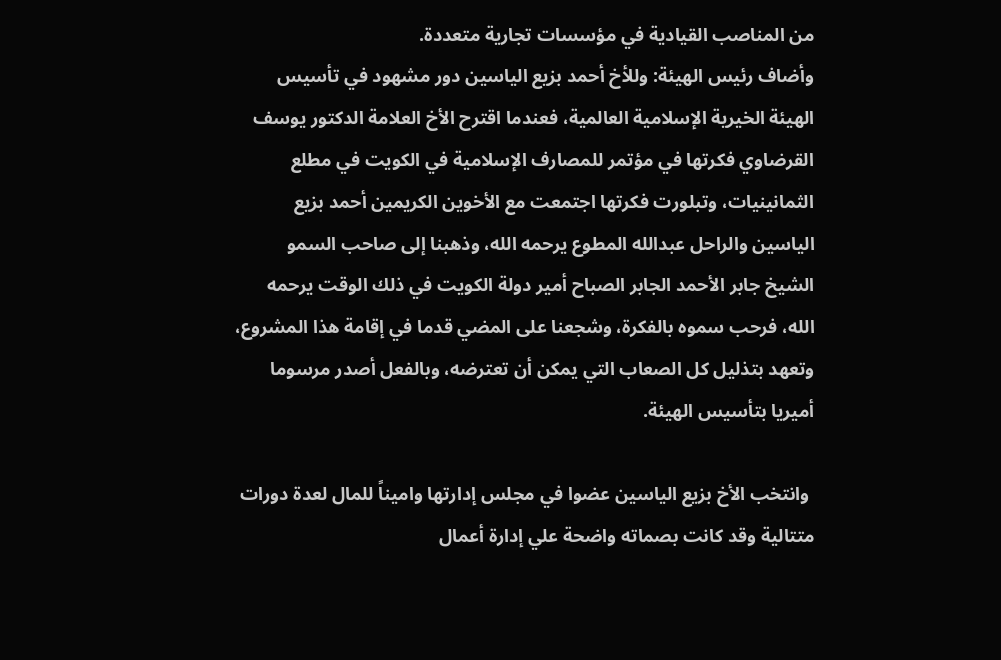من المناصب القيادية في مؤسسات تجارية متعددة.
وأضاف رئيس الهيئة: وللأخ أحمد بزيع الياسين دور مشهود في تأسيس الهيئة الخيرية الإسلامية العالمية، فعندما اقترح الأخ العلامة الدكتور يوسف القرضاوي فكرتها في مؤتمر للمصارف الإسلامية في الكويت في مطلع الثمانينيات، وتبلورت فكرتها اجتمعت مع الأخوين الكريمين أحمد بزيع الياسين والراحل عبدالله المطوع يرحمه الله، وذهبنا إلى صاحب السمو الشيخ جابر الأحمد الجابر الصباح أمير دولة الكويت في ذلك الوقت يرحمه الله، فرحب سموه بالفكرة، وشجعنا على المضي قدما في إقامة هذا المشروع، وتعهد بتذليل كل الصعاب التي يمكن أن تعترضه، وبالفعل أصدر مرسوما أميريا بتأسيس الهيئة.

 وانتخب الأخ بزيع الياسين عضوا في مجلس إدارتها واميناً للمال لعدة دورات متتالية وقد كانت بصماته واضحة علي إدارة أعمال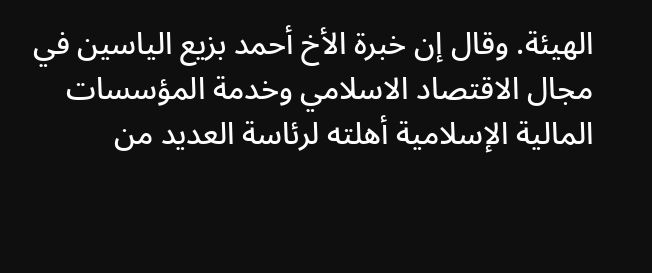الهيئة. وقال إن خبرة الأخ أحمد بزيع الياسين في مجال الاقتصاد الاسلامي وخدمة المؤسسات المالية الإسلامية أهلته لرئاسة العديد من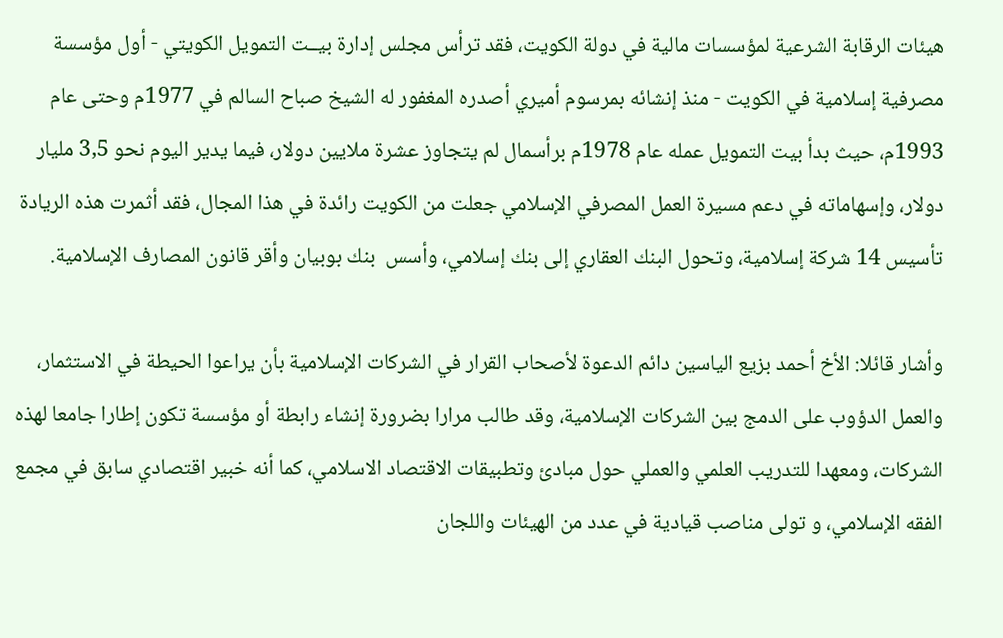هيئات الرقابة الشرعية لمؤسسات مالية في دولة الكويت، فقد ترأس مجلس إدارة بيــت التمويل الكويتي - أول مؤسسة مصرفية إسلامية في الكويت - منذ إنشائه بمرسوم أميري أصدره المغفور له الشيخ صباح السالم في 1977م وحتى عام 1993م، حيث بدأ بيت التمويل عمله عام 1978م برأسمال لم يتجاوز عشرة ملايين دولار، فيما يدير اليوم نحو 3,5 مليار دولار، وإسهاماته في دعم مسيرة العمل المصرفي الإسلامي جعلت من الكويت رائدة في هذا المجال، فقد أثمرت هذه الريادة تأسيس 14 شركة إسلامية، وتحول البنك العقاري إلى بنك إسلامي، وأسس  بنك بوبيان وأقر قانون المصارف الإسلامية.

وأشار قائلا: الأخ أحمد بزيع الياسين دائم الدعوة لأصحاب القرار في الشركات الإسلامية بأن يراعوا الحيطة في الاستثمار، والعمل الدؤوب على الدمج بين الشركات الإسلامية، وقد طالب مرارا بضرورة إنشاء رابطة أو مؤسسة تكون إطارا جامعا لهذه الشركات، ومعهدا للتدريب العلمي والعملي حول مبادئ وتطبيقات الاقتصاد الاسلامي، كما أنه خبير اقتصادي سابق في مجمع الفقه الإسلامي، و تولى مناصب قيادية في عدد من الهيئات واللجان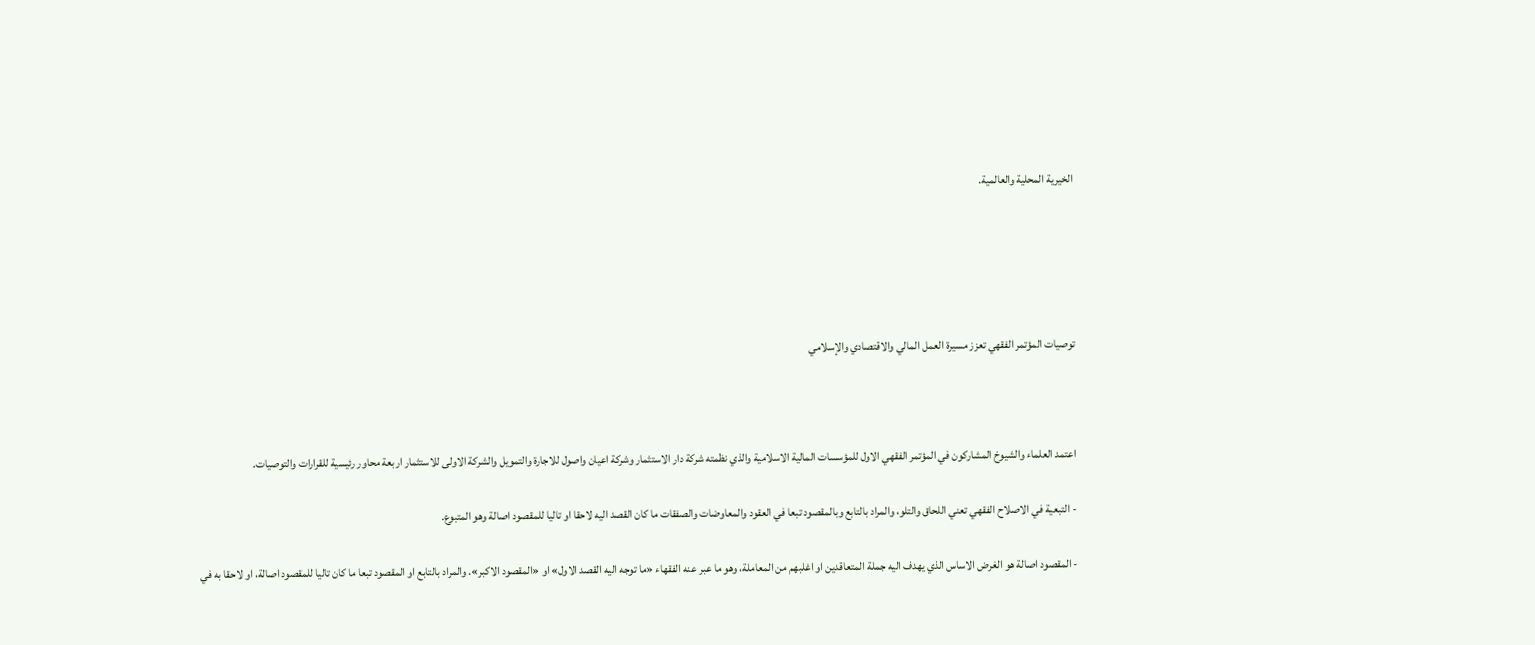الخيرية المحلية والعالمية.





توصيات المؤتمر الفقهي تعزز مسيرة العمل المالي والاقتصادي والإسلامي



اعتمد العلماء والشيوخ المشاركون في المؤتمر الفقهي الاول للمؤسسات المالية الاسلامية والذي نظمته شركة دار الاستثمار وشركة اعيان واصول للاجارة والتمويل والشركة الاولى للاستثمار اربعة محاور رئيسية للقرارات والتوصيات.

- التبعية في الاصلاح الفقهي تعني اللحاق والتلو، والمراد بالتابع وبالمقصود تبعا في العقود والمعاوضات والصفقات ما كان القصد اليه لاحقا او تاليا للمقصود اصالة وهو المتبوع.

- المقصود اصالة هو الغرض الاساس الذي يهدف اليه جملة المتعاقدين او اغلبهم من المعاملة، وهو ما عبر عنه الفقهاء «ما توجه اليه القصد الاول» او «المقصود الاكبر». والمراد بالتابع او المقصود تبعا ما كان تاليا للمقصود اصالة، او لاحقا به في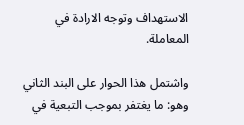الاستهداف وتوجه الارادة في المعاملة.

واشتمل هذا الحوار على البند الثاني وهو: ما يغتفر بموجب التبعية في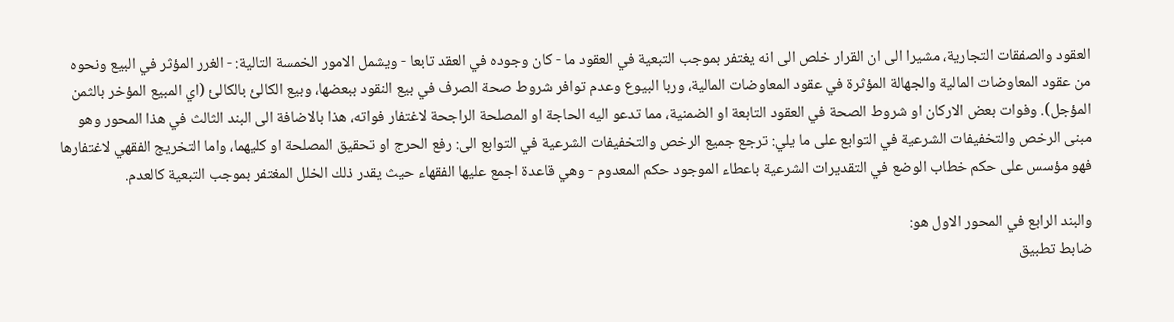العقود والصفقات التجارية، مشيرا الى ان القرار خلص الى انه يغتفر بموجب التبعية في العقود ما - كان وجوده في العقد تابعا - ويشمل الامور الخمسة التالية: - الغرر المؤثر في البيع ونحوه من عقود المعاوضات المالية والجهالة المؤثرة في عقود المعاوضات المالية، وربا البيوع وعدم توافر شروط صحة الصرف في بيع النقود ببعضها، وبيع الكالئ بالكالئ (اي المبيع المؤخر بالثمن المؤجل). وفوات بعض الاركان او شروط الصحة في العقود التابعة او الضمنية، مما تدعو اليه الحاجة او المصلحة الراجحة لاغتفار فواته، هذا بالاضافة الى البند الثالث في هذا المحور وهو مبنى الرخص والتخفيفات الشرعية في التوابع على ما يلي: ترجع جميع الرخص والتخفيفات الشرعية في التوابع الى: رفع الحرج او تحقيق المصلحة او كليهما، واما التخريج الفقهي لاغتفارها فهو مؤسس على حكم خطاب الوضع في التقديرات الشرعية باعطاء الموجود حكم المعدوم - وهي قاعدة اجمع عليها الفقهاء حيث يقدر ذلك الخلل المغتفر بموجب التبعية كالعدم.

والبند الرابع في المحور الاول هو:
ضابط تطبيق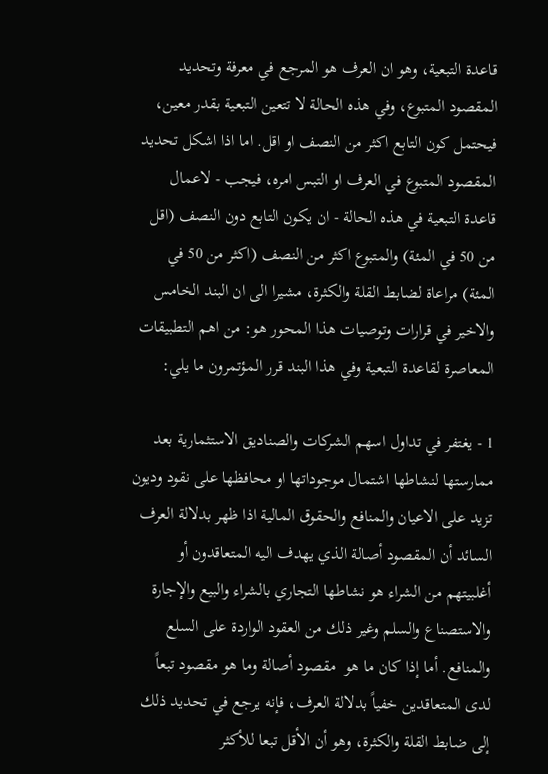قاعدة التبعية، وهو ان العرف هو المرجع في معرفة وتحديد المقصود المتبوع، وفي هذه الحالة لا تتعين التبعية بقدر معين، فيحتمل كون التابع اكثر من النصف او اقل. اما اذا اشكل تحديد المقصود المتبوع في العرف او التبس امره، فيجب - لاعمال قاعدة التبعية في هذه الحالة - ان يكون التابع دون النصف (اقل من 50 في المئة) والمتبوع اكثر من النصف (اكثر من 50 في المئة) مراعاة لضابط القلة والكثرة، مشيرا الى ان البند الخامس والاخير في قرارات وتوصيات هذا المحور هو: من اهم التطبيقات المعاصرة لقاعدة التبعية وفي هذا البند قرر المؤتمرون ما يلي:

1 - يغتفر في تداول اسهم الشركات والصناديق الاستثمارية بعد ممارستها لنشاطها اشتمال موجوداتها او محافظها على نقود وديون تزيد على الاعيان والمنافع والحقوق المالية اذا ظهر بدلالة العرف السائد أن المقصود أصالة الذي يهدف اليه المتعاقدون أو أغلبيتهم من الشراء هو نشاطها التجاري بالشراء والبيع والإجارة والاستصناع والسلم وغير ذلك من العقود الواردة على السلع والمنافع. أما إذا كان ما هو  مقصود أصالة وما هو مقصود تبعاً لدى المتعاقدين خفياً بدلالة العرف، فإنه يرجع في تحديد ذلك إلى ضابط القلة والكثرة، وهو أن الأقل تبعا للأكثر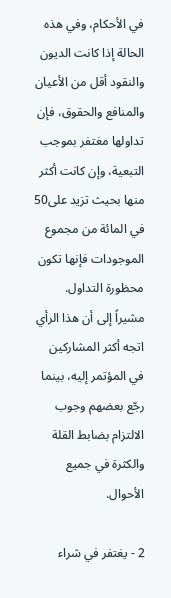في الأحكام، وفي هذه الحالة إذا كانت الديون والنقود أقل من الأعيان والمنافع والحقوق، فإن تداولها مغتفر بموجب التبعية، وإن كانت أكثر منها بحيث تزيد على50 في المائة من مجموع الموجودات فإنها تكون محظورة التداول. مشيراً إلى أن هذا الرأي اتجه أكثر المشاركين في المؤتمر إليه، بينما رجّع بعضهم وجوب الالتزام بضابط القلة والكثرة في جميع الأحوال.

2 - يغتفر في شراء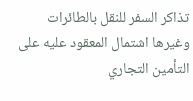تذاكر السفر للنقل بالطائرات وغيرها اشتمال المعقود عليه على التأمين التجاري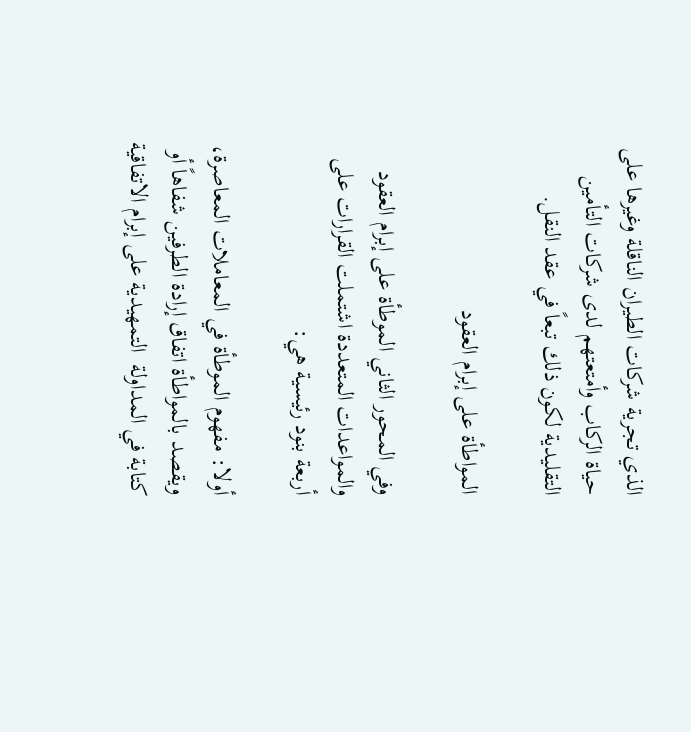الذي تجرية شركات الطيران الناقلة وغيرها على  حياة الركاب وأمتعتهم لدى شركات التأمين التقليدية لكون ذلك تبعاً في عقد النقل.

المواطأة على إبرام العقود

وفي المحور الثاني الموطأة على إبرام العقود والمواعدات المتعددة اشتملت القرارات على أربعة بنود رئيسية هي:

أولا: مفهوم الموطأة في المعاملات المعاصرة، ويقصد بالمواطأة اتفاق إرادة الطرفين شفاهاً أو كتابة في المداولة  التمهيدية على إبرام الاتفاقية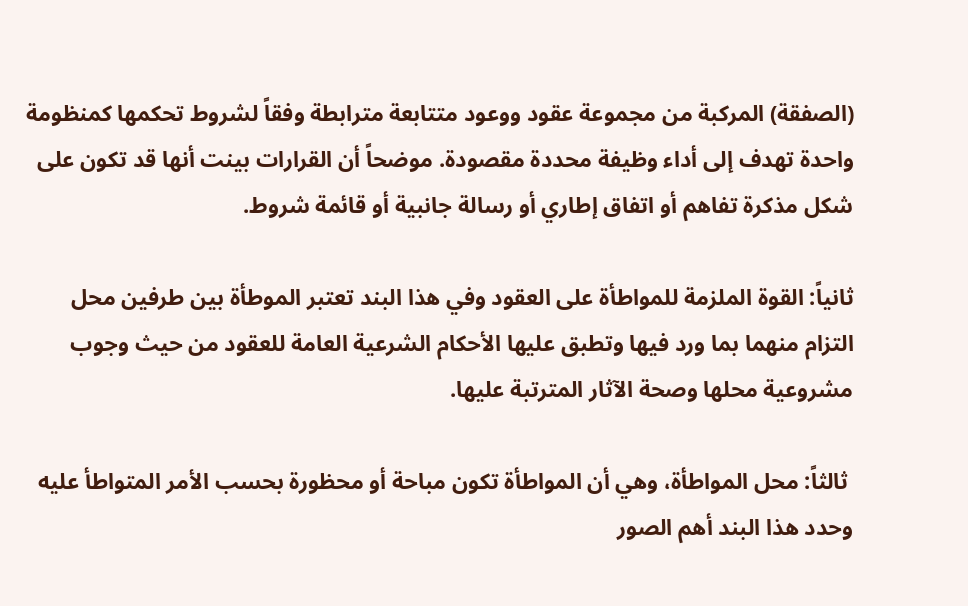(الصفقة) المركبة من مجموعة عقود ووعود متتابعة مترابطة وفقاً لشروط تحكمها كمنظومة واحدة تهدف إلى أداء وظيفة محددة مقصودة. موضحاً أن القرارات بينت أنها قد تكون على شكل مذكرة تفاهم أو اتفاق إطاري أو رسالة جانبية أو قائمة شروط.

ثانياً: القوة الملزمة للمواطأة على العقود وفي هذا البند تعتبر الموطأة بين طرفين محل التزام منهما بما ورد فيها وتطبق عليها الأحكام الشرعية العامة للعقود من حيث وجوب مشروعية محلها وصحة الآثار المترتبة عليها.

 ثالثاً: محل المواطأة، وهي أن المواطأة تكون مباحة أو محظورة بحسب الأمر المتواطأ عليه وحدد هذا البند أهم الصور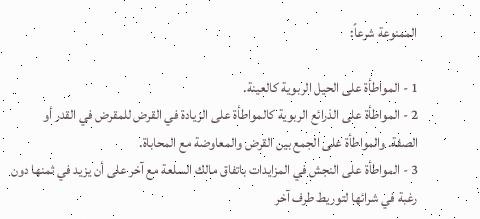الممنوعة شرعاً:

1 - المواطأة على الحيل الربوية كالعينة.
2 - المواطأة على الذرائع الربوية كالمواطأة على الزيادة في القرض للمقرض في القدر أو الصفة. والمواطأة على الجمع بين القرض والمعاوضة مع المحاباة.
3 - المواطأة على النجش في المزايدات باتفاق مالك السلعة مع آخر على أن يزيد في ثمنها دون رغبة في شرائها لتوريط طرف آخر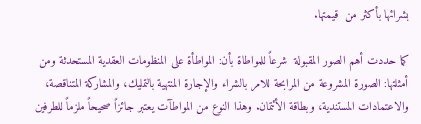بشرائها بأكثر من  قيمتها.

كما حددت أهم الصور المقبولة  شرعاً للمواطاة بأن: المواطأة على المنظومات العقدية المستحدثة ومن أمثلتها: الصورة المشروعة من المرابحة للامر بالشراء والإجارة المنتهية بالتمليك، والمشاركة المتناقصة، والاعتمادات المستندية، وبطاقة الأئتمان. وهذا النوع من المواطآت يعتبر جائزاً صحيحاً ملزماً للطرفين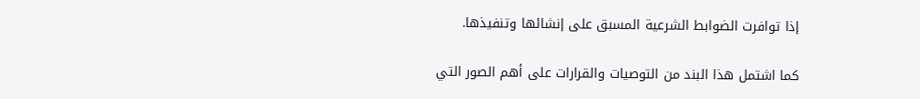إذا توافرت الضوابط الشرعية المسبق على إنشائها وتنفيذها.

كما اشتمل هذا البند من التوصيات والقرارات على أهم الصور التي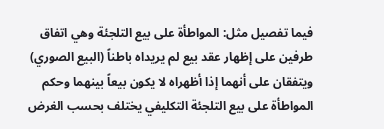فيما تفصيل مثل: المواطأة على بيع التلجئة وهي اتفاق طرفين على إظهار عقد بيع لم يريداه باطناً (البيع الصوري) ويتفقان على أنهما إذا أظهراه لا يكون بيعاً بينهما وحكم المواطأة على بيع التلجئة التكليفي يختلف بحسب الغرض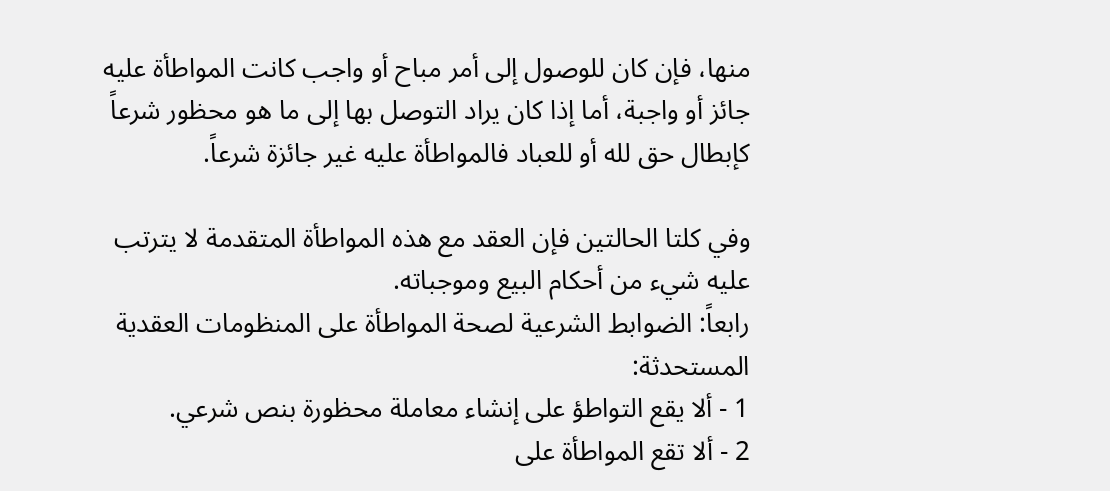منها، فإن كان للوصول إلى أمر مباح أو واجب كانت المواطأة عليه جائز أو واجبة، أما إذا كان يراد التوصل بها إلى ما هو محظور شرعاً كإبطال حق لله أو للعباد فالمواطأة عليه غير جائزة شرعاً.

وفي كلتا الحالتين فإن العقد مع هذه المواطأة المتقدمة لا يترتب عليه شيء من أحكام البيع وموجباته.
رابعاً: الضوابط الشرعية لصحة المواطأة على المنظومات العقدية المستحدثة:
1 - ألا يقع التواطؤ على إنشاء معاملة محظورة بنص شرعي.
2 - ألا تقع المواطأة على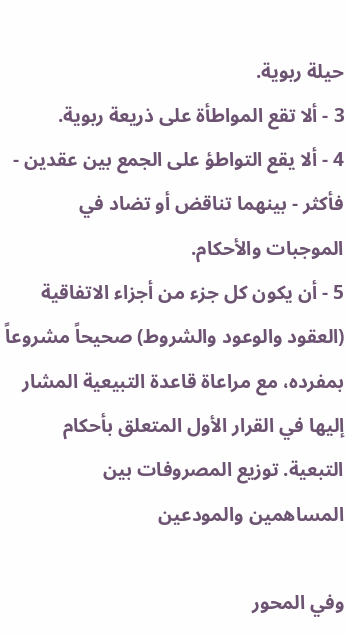حيلة ربوية.
3 - ألا تقع المواطأة على ذريعة ربوية.
4 - ألا يقع التواطؤ على الجمع بين عقدين - فأكثر - بينهما تناقض أو تضاد في الموجبات والأحكام.
5 - أن يكون كل جزء من أجزاء الاتفاقية (العقود والوعود والشروط) صحيحاً مشروعاً بمفرده، مع مراعاة قاعدة التبيعية المشار إليها في القرار الأول المتعلق بأحكام التبعية. توزيع المصروفات بين المساهمين والمودعين

وفي المحور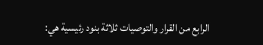الرابع من القرار والتوصيات ثلاثة بنود رئيسية هي: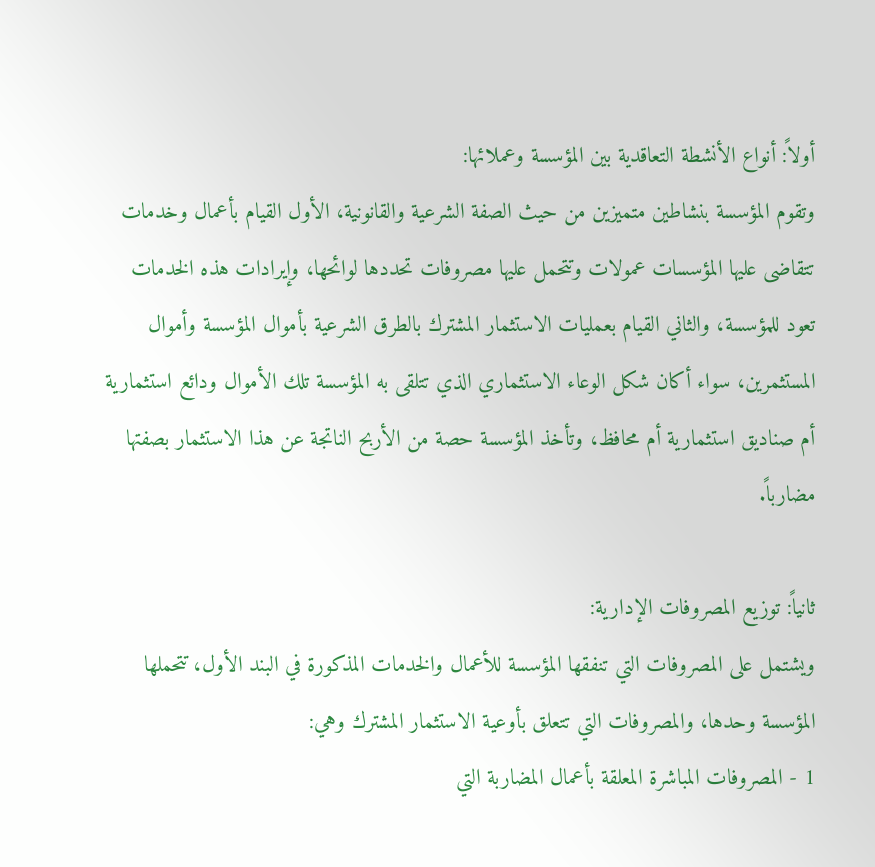أولاً: أنواع الأنشطة التعاقدية بين المؤسسة وعملائها:
وتقوم المؤسسة بنشاطين متميزين من حيث الصفة الشرعية والقانونية، الأول القيام بأعمال وخدمات تتقاضى عليها المؤسسات عمولات وتتحمل عليها مصروفات تحددها لوائحها، وإيرادات هذه الخدمات تعود للمؤسسة، والثاني القيام بعمليات الاستثمار المشترك بالطرق الشرعية بأموال المؤسسة وأموال المستثمرين، سواء أكان شكل الوعاء الاستثماري الذي تتلقى به المؤسسة تلك الأموال ودائع استثمارية أم صناديق استثمارية أم محافظ، وتأخذ المؤسسة حصة من الأربح الناتجة عن هذا الاستثمار بصفتها مضارباً.

ثانياً: توزيع المصروفات الإدارية:
ويشتمل على المصروفات التي تنفقها المؤسسة للأعمال والخدمات المذكورة في البند الأول، تتحملها المؤسسة وحدها، والمصروفات التي تتعلق بأوعية الاستثمار المشترك وهي:
1 - المصروفات المباشرة المعلقة بأعمال المضاربة التي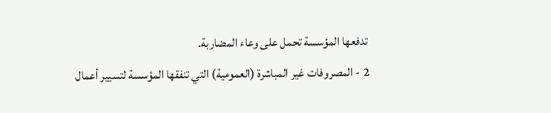تدفعها المؤسسة تحمل على وعاء المضاربة.
2 - المصروفات غير المباشرة (العمومية) التي تنفقها المؤسسة لتسيير أعمال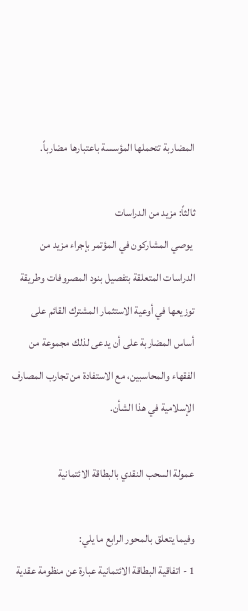المضاربة تتحملها المؤسسة باعتبارها مضارباً.

ثالثاً: مزيد من الدراسات
 يوصي المشاركون في المؤتمر بإجراء مزيد من الدراسات المتعلقة بتفصيل بنود المصروفات وطريقة توزيعها في أوعية الاستثمار المشترك القائم على أساس المضاربة على أن يدعى لذلك مجموعة من الفقهاء والمحاسبين، مع الاستفادة من تجارب المصارف الإسلامية في هذا الشأن.

عمولة السحب النقدي بالبطاقة الائتمانية

وفيما يتعلق بالمحور الرابع ما يلي:
1 - اتفاقية البطاقة الائتمانية عبارة عن منظومة عقدية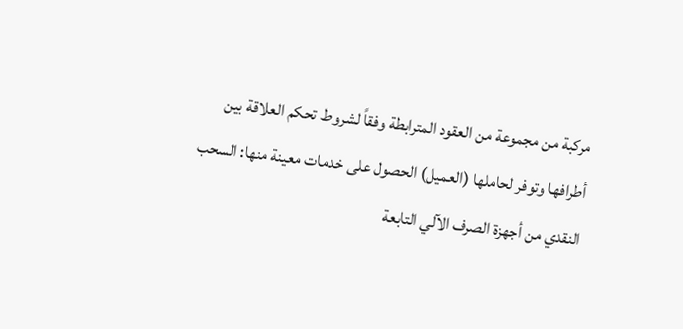مركبة من مجموعة من العقود المترابطة وفقاً لشروط تحكم العلاقة بين أطرافها وتوفر لحاملها (العميل) الحصول على خدمات معينة منها: السحب النقدي من أجهزة الصرف الآلي التابعة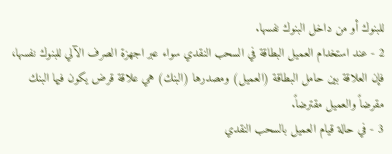للبنوك أو من داخل البنوك نفسها.
2 - عند استخدام العميل البطاقة في السحب النقدي سواء عبر اجهزة الصرف الآلي للبنوك نفسها، فإن العلاقة بين حامل البطاقة (العميل) ومصدرها (البنك) هي علاقة قرض يكون فيها البنك مقرضاً والعميل مقترضاً.
3 - في حالة قيام العميل بالسحب النقدي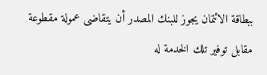ببطاقة الائتمان يجوز للبنك المصدر أن يتقاضى عمولة مقطوعة مقابل توفير تلك الخدمة له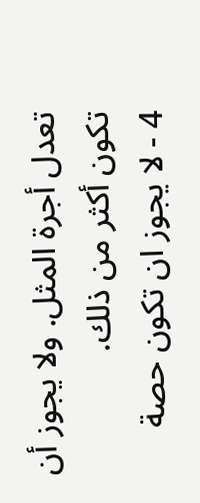تعدل أجرة المثل. ولا يجوز أن تكون أكثر من ذلك.
4 - لا يجوز ان تكون حصة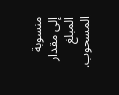منسوبة إلى مقدار المبلغ المسحوب.